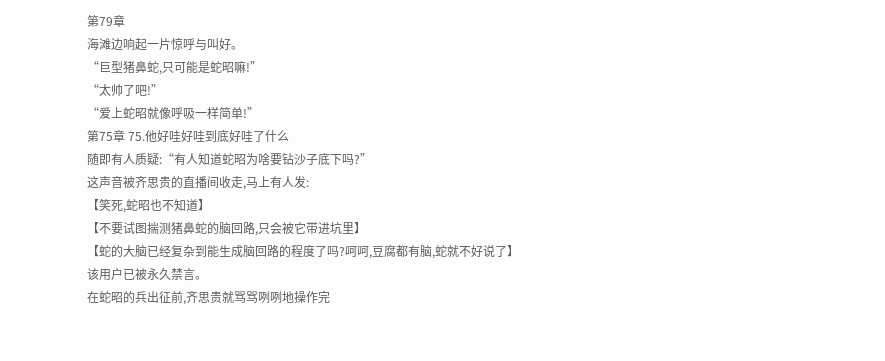第79章
海滩边响起一片惊呼与叫好。
“巨型猪鼻蛇,只可能是蛇昭嘛!”
“太帅了吧!”
“爱上蛇昭就像呼吸一样简单!”
第75章 75.他好哇好哇到底好哇了什么
随即有人质疑:“有人知道蛇昭为啥要钻沙子底下吗?”
这声音被齐思贵的直播间收走,马上有人发:
【笑死,蛇昭也不知道】
【不要试图揣测猪鼻蛇的脑回路,只会被它带进坑里】
【蛇的大脑已经复杂到能生成脑回路的程度了吗?呵呵,豆腐都有脑,蛇就不好说了】
该用户已被永久禁言。
在蛇昭的兵出征前,齐思贵就骂骂咧咧地操作完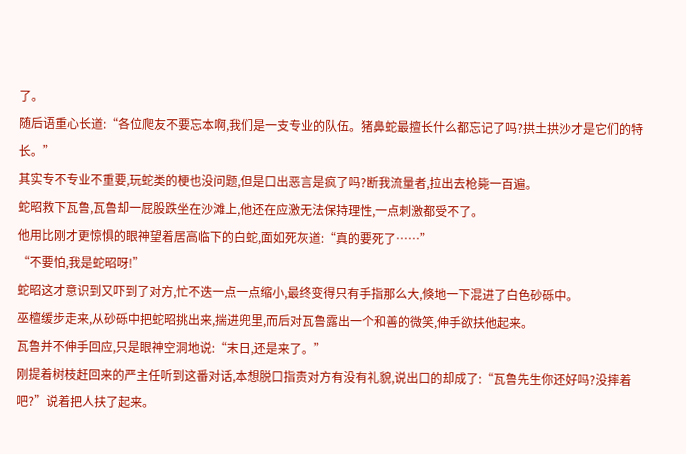了。
随后语重心长道:“各位爬友不要忘本啊,我们是一支专业的队伍。猪鼻蛇最擅长什么都忘记了吗?拱土拱沙才是它们的特长。”
其实专不专业不重要,玩蛇类的梗也没问题,但是口出恶言是疯了吗?断我流量者,拉出去枪毙一百遍。
蛇昭救下瓦鲁,瓦鲁却一屁股跌坐在沙滩上,他还在应激无法保持理性,一点刺激都受不了。
他用比刚才更惊惧的眼神望着居高临下的白蛇,面如死灰道:“真的要死了……”
“不要怕,我是蛇昭呀!”
蛇昭这才意识到又吓到了对方,忙不迭一点一点缩小,最终变得只有手指那么大,倏地一下混进了白色砂砾中。
巫檀缓步走来,从砂砾中把蛇昭挑出来,揣进兜里,而后对瓦鲁露出一个和善的微笑,伸手欲扶他起来。
瓦鲁并不伸手回应,只是眼神空洞地说:“末日,还是来了。”
刚提着树枝赶回来的严主任听到这番对话,本想脱口指责对方有没有礼貌,说出口的却成了:“瓦鲁先生你还好吗?没摔着吧?”说着把人扶了起来。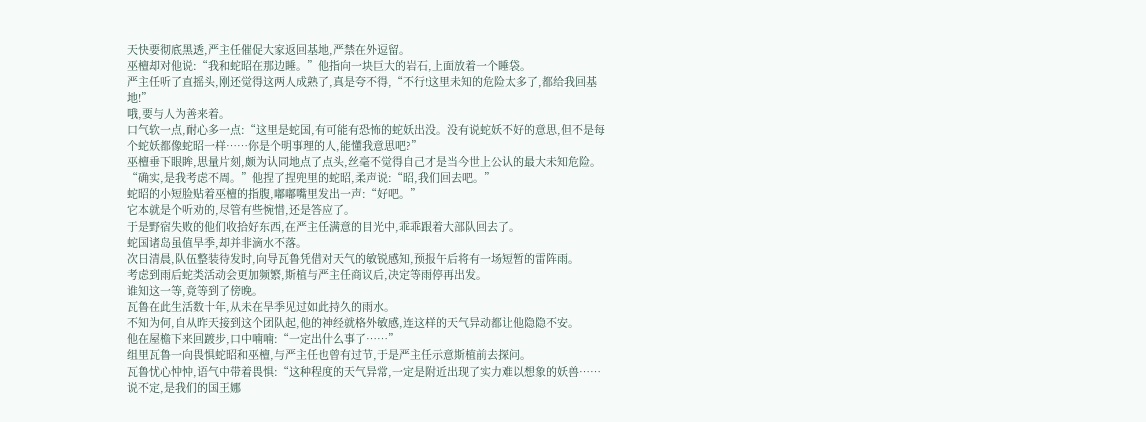天快要彻底黑透,严主任催促大家返回基地,严禁在外逗留。
巫檀却对他说:“我和蛇昭在那边睡。”他指向一块巨大的岩石,上面放着一个睡袋。
严主任听了直摇头,刚还觉得这两人成熟了,真是夸不得,“不行!这里未知的危险太多了,都给我回基地!”
哦,要与人为善来着。
口气软一点,耐心多一点:“这里是蛇国,有可能有恐怖的蛇妖出没。没有说蛇妖不好的意思,但不是每个蛇妖都像蛇昭一样……你是个明事理的人,能懂我意思吧?”
巫檀垂下眼眸,思量片刻,颇为认同地点了点头,丝毫不觉得自己才是当今世上公认的最大未知危险。
“确实,是我考虑不周。”他捏了捏兜里的蛇昭,柔声说:“昭,我们回去吧。”
蛇昭的小短脸贴着巫檀的指腹,嘟嘟嘴里发出一声:“好吧。”
它本就是个听劝的,尽管有些惋惜,还是答应了。
于是野宿失败的他们收拾好东西,在严主任满意的目光中,乖乖跟着大部队回去了。
蛇国诸岛虽值旱季,却并非滴水不落。
次日清晨,队伍整装待发时,向导瓦鲁凭借对天气的敏锐感知,预报午后将有一场短暂的雷阵雨。
考虑到雨后蛇类活动会更加频繁,斯植与严主任商议后,决定等雨停再出发。
谁知这一等,竟等到了傍晚。
瓦鲁在此生活数十年,从未在旱季见过如此持久的雨水。
不知为何,自从昨天接到这个团队起,他的神经就格外敏感,连这样的天气异动都让他隐隐不安。
他在屋檐下来回踱步,口中喃喃:“一定出什么事了……”
组里瓦鲁一向畏惧蛇昭和巫檀,与严主任也曾有过节,于是严主任示意斯植前去探问。
瓦鲁忧心忡忡,语气中带着畏惧:“这种程度的天气异常,一定是附近出现了实力难以想象的妖兽……说不定,是我们的国王娜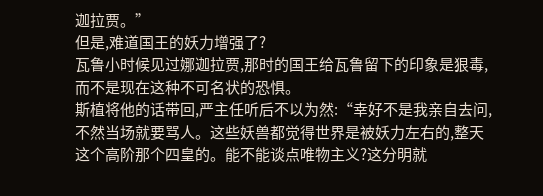迦拉贾。”
但是,难道国王的妖力增强了?
瓦鲁小时候见过娜迦拉贾,那时的国王给瓦鲁留下的印象是狠毒,而不是现在这种不可名状的恐惧。
斯植将他的话带回,严主任听后不以为然:“幸好不是我亲自去问,不然当场就要骂人。这些妖兽都觉得世界是被妖力左右的,整天这个高阶那个四皇的。能不能谈点唯物主义?这分明就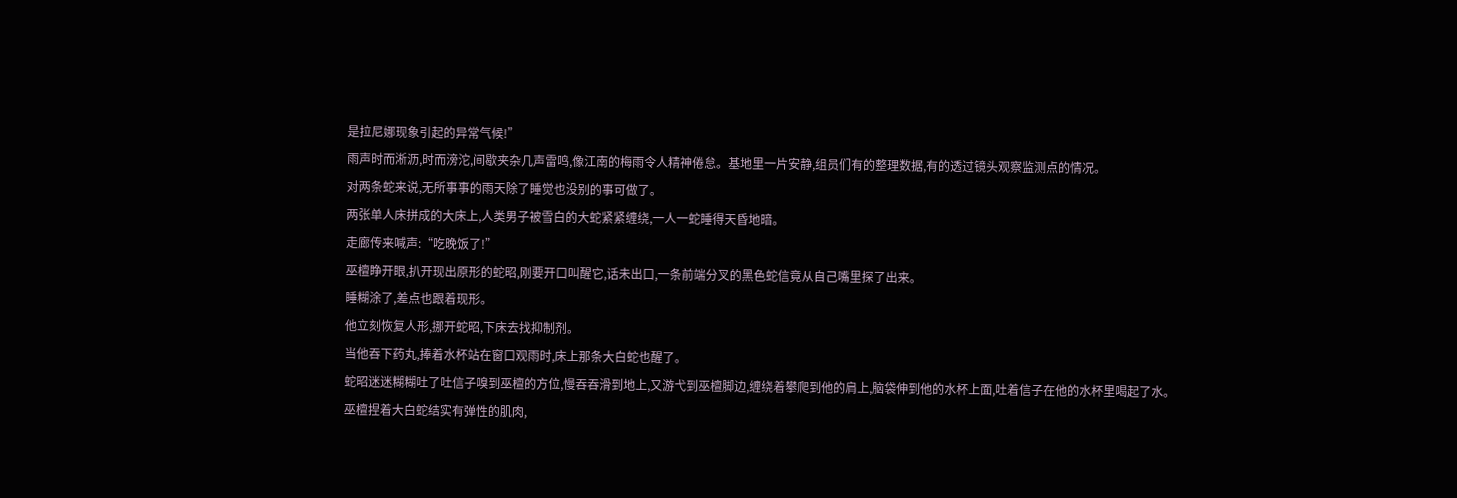是拉尼娜现象引起的异常气候!”
雨声时而淅沥,时而滂沱,间歇夹杂几声雷鸣,像江南的梅雨令人精神倦怠。基地里一片安静,组员们有的整理数据,有的透过镜头观察监测点的情况。
对两条蛇来说,无所事事的雨天除了睡觉也没别的事可做了。
两张单人床拼成的大床上,人类男子被雪白的大蛇紧紧缠绕,一人一蛇睡得天昏地暗。
走廊传来喊声:“吃晚饭了!”
巫檀睁开眼,扒开现出原形的蛇昭,刚要开口叫醒它,话未出口,一条前端分叉的黑色蛇信竟从自己嘴里探了出来。
睡糊涂了,差点也跟着现形。
他立刻恢复人形,挪开蛇昭,下床去找抑制剂。
当他吞下药丸,捧着水杯站在窗口观雨时,床上那条大白蛇也醒了。
蛇昭迷迷糊糊吐了吐信子嗅到巫檀的方位,慢吞吞滑到地上,又游弋到巫檀脚边,缠绕着攀爬到他的肩上,脑袋伸到他的水杯上面,吐着信子在他的水杯里喝起了水。
巫檀捏着大白蛇结实有弹性的肌肉,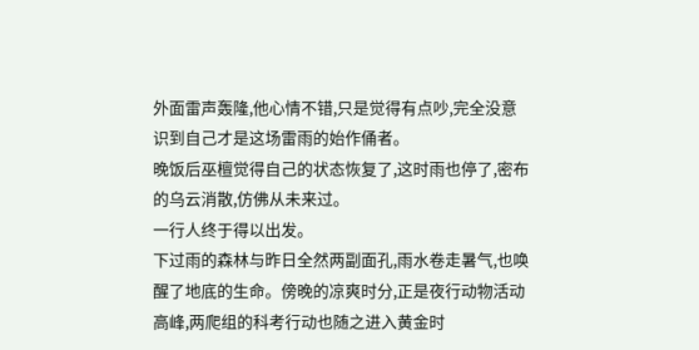外面雷声轰隆,他心情不错,只是觉得有点吵,完全没意识到自己才是这场雷雨的始作俑者。
晚饭后巫檀觉得自己的状态恢复了,这时雨也停了,密布的乌云消散,仿佛从未来过。
一行人终于得以出发。
下过雨的森林与昨日全然两副面孔,雨水卷走暑气,也唤醒了地底的生命。傍晚的凉爽时分,正是夜行动物活动高峰,两爬组的科考行动也随之进入黄金时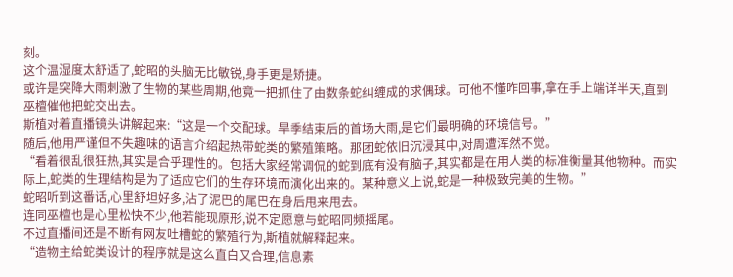刻。
这个温湿度太舒适了,蛇昭的头脑无比敏锐,身手更是矫捷。
或许是突降大雨刺激了生物的某些周期,他竟一把抓住了由数条蛇纠缠成的求偶球。可他不懂咋回事,拿在手上端详半天,直到巫檀催他把蛇交出去。
斯植对着直播镜头讲解起来:“这是一个交配球。旱季结束后的首场大雨,是它们最明确的环境信号。”
随后,他用严谨但不失趣味的语言介绍起热带蛇类的繁殖策略。那团蛇依旧沉浸其中,对周遭浑然不觉。
“看着很乱很狂热,其实是合乎理性的。包括大家经常调侃的蛇到底有没有脑子,其实都是在用人类的标准衡量其他物种。而实际上,蛇类的生理结构是为了适应它们的生存环境而演化出来的。某种意义上说,蛇是一种极致完美的生物。”
蛇昭听到这番话,心里舒坦好多,沾了泥巴的尾巴在身后甩来甩去。
连同巫檀也是心里松快不少,他若能现原形,说不定愿意与蛇昭同频摇尾。
不过直播间还是不断有网友吐槽蛇的繁殖行为,斯植就解释起来。
“造物主给蛇类设计的程序就是这么直白又合理,信息素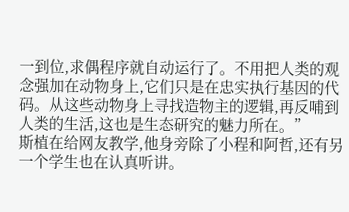一到位,求偶程序就自动运行了。不用把人类的观念强加在动物身上,它们只是在忠实执行基因的代码。从这些动物身上寻找造物主的逻辑,再反哺到人类的生活,这也是生态研究的魅力所在。”
斯植在给网友教学,他身旁除了小程和阿哲,还有另一个学生也在认真听讲。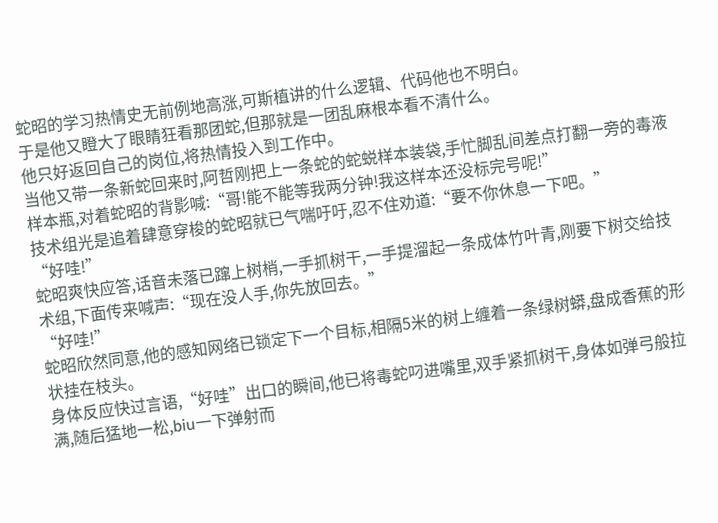蛇昭的学习热情史无前例地高涨,可斯植讲的什么逻辑、代码他也不明白。
于是他又瞪大了眼睛狂看那团蛇,但那就是一团乱麻根本看不清什么。
他只好返回自己的岗位,将热情投入到工作中。
当他又带一条新蛇回来时,阿哲刚把上一条蛇的蛇蜕样本装袋,手忙脚乱间差点打翻一旁的毒液样本瓶,对着蛇昭的背影喊:“哥!能不能等我两分钟!我这样本还没标完号呢!”
技术组光是追着肆意穿梭的蛇昭就已气喘吁吁,忍不住劝道:“要不你休息一下吧。”
“好哇!”
蛇昭爽快应答,话音未落已蹿上树梢,一手抓树干,一手提溜起一条成体竹叶青,刚要下树交给技术组,下面传来喊声:“现在没人手,你先放回去。”
“好哇!”
蛇昭欣然同意,他的感知网络已锁定下一个目标,相隔5米的树上缠着一条绿树蟒,盘成香蕉的形状挂在枝头。
身体反应快过言语,“好哇”出口的瞬间,他已将毒蛇叼进嘴里,双手紧抓树干,身体如弹弓般拉满,随后猛地一松,biu一下弹射而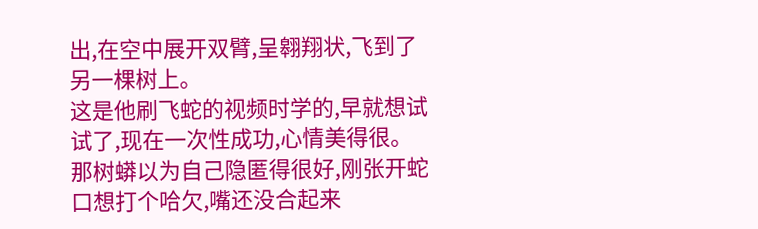出,在空中展开双臂,呈翱翔状,飞到了另一棵树上。
这是他刷飞蛇的视频时学的,早就想试试了,现在一次性成功,心情美得很。
那树蟒以为自己隐匿得很好,刚张开蛇口想打个哈欠,嘴还没合起来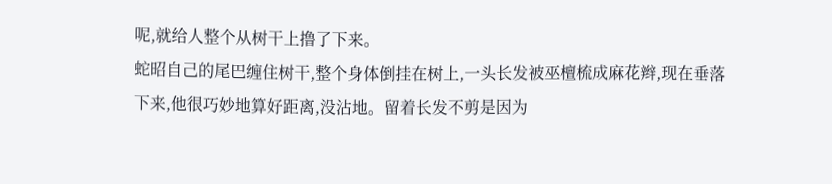呢,就给人整个从树干上撸了下来。
蛇昭自己的尾巴缠住树干,整个身体倒挂在树上,一头长发被巫檀梳成麻花辫,现在垂落下来,他很巧妙地算好距离,没沾地。留着长发不剪是因为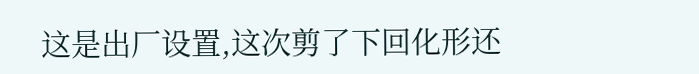这是出厂设置,这次剪了下回化形还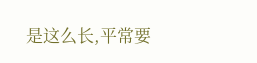是这么长,平常要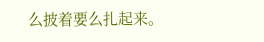么披着要么扎起来。